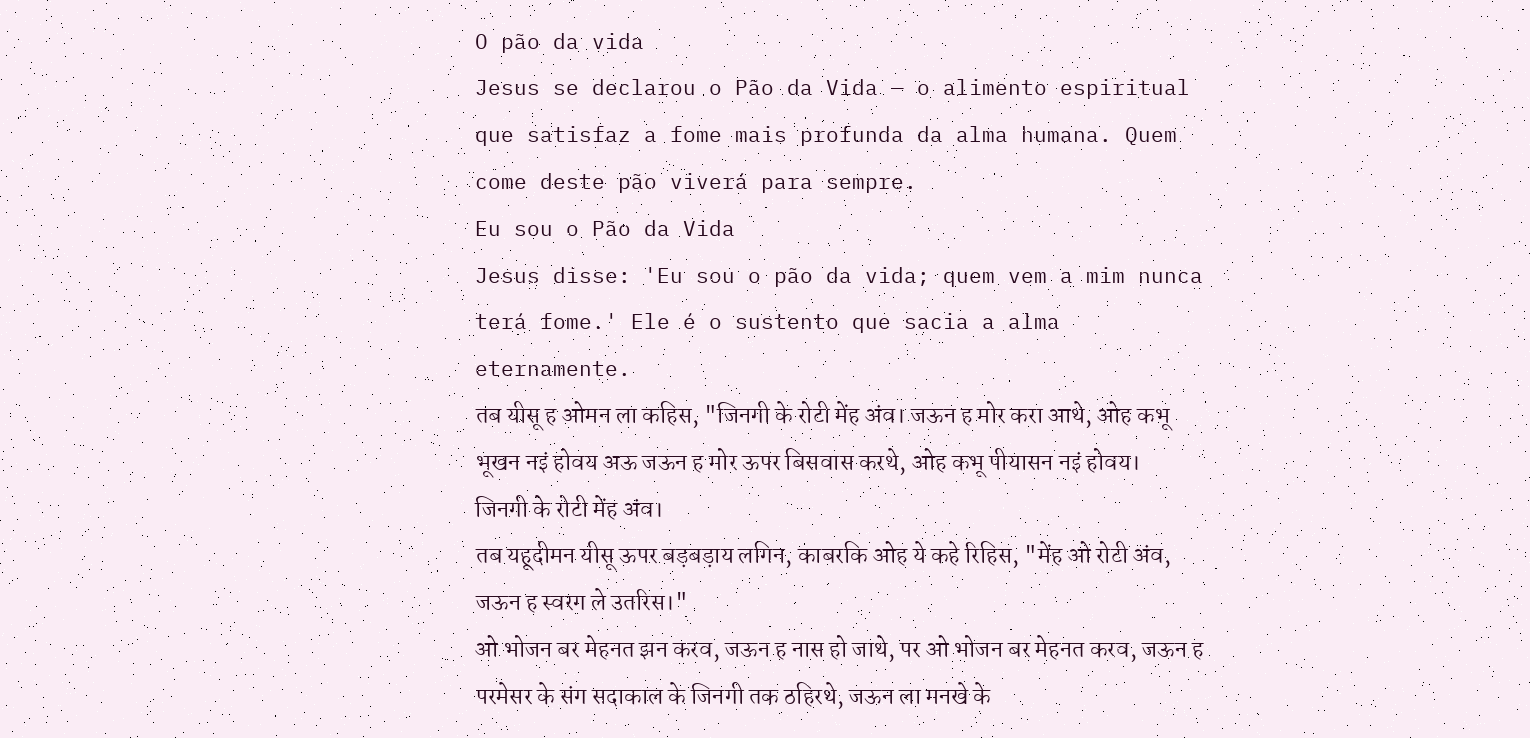O pão da vida
Jesus se declarou o Pão da Vida — o alimento espiritual que satisfaz a fome mais profunda da alma humana. Quem come deste pão viverá para sempre.
Eu sou o Pão da Vida
Jesus disse: 'Eu sou o pão da vida; quem vem a mim nunca terá fome.' Ele é o sustento que sacia a alma eternamente.
तब यीसू ह ओमन ला कहिस, "जिनगी के रोटी मेंह अंव। जऊन ह मोर करा आथे, ओह कभू भूखन नइं होवय अऊ जऊन ह मोर ऊपर बिसवास करथे, ओह कभू पीयासन नइं होवय।
जिनगी के रोटी मेंह अंव।
तब यहूदीमन यीसू ऊपर बड़बड़ाय लगिन, काबरकि ओह ये कहे रिहिस, "मेंह ओ रोटी अंव, जऊन ह स्वरग ले उतरिस।"
ओ भोजन बर मेहनत झन करव, जऊन ह नास हो जाथे, पर ओ भोजन बर मेहनत करव, जऊन ह परमेसर के संग सदाकाल के जिनगी तक ठहिरथे, जऊन ला मनखे के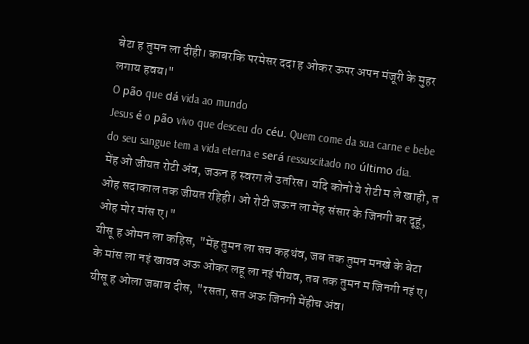बेटा ह तुमन ला दीही। काबरकि परमेसर ददा ह ओकर ऊपर अपन मंजूरी के मुहर लगाय हवय।"
O pão que dá vida ao mundo
Jesus é o pão vivo que desceu do céu. Quem come da sua carne e bebe do seu sangue tem a vida eterna e será ressuscitado no último dia.
मेंह ओ जीयत रोटी अंव, जऊन ह स्वरग ले उतरिस। यदि कोनो ये रोटी म ले खाही, त ओह सदाकाल तक जीयत रहिही। ओ रोटी जऊन ला मेंह संसार के जिनगी बर दूहूं, ओह मोर मांस ए।"
यीसू ह ओमन ला कहिस, "मेंह तुमन ला सच कहथंव, जब तक तुमन मनखे के बेटा के मांस ला नइं खावव अऊ ओकर लहू ला नइं पीयव, तब तक तुमन म जिनगी नइं ए।
यीसू ह ओला जबाब दीस, "रसता, सत अऊ जिनगी मेंहीच अंव।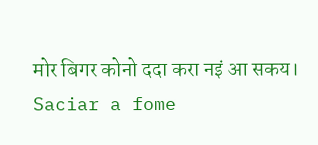मोर बिगर कोनो ददा करा नइं आ सकय।
Saciar a fome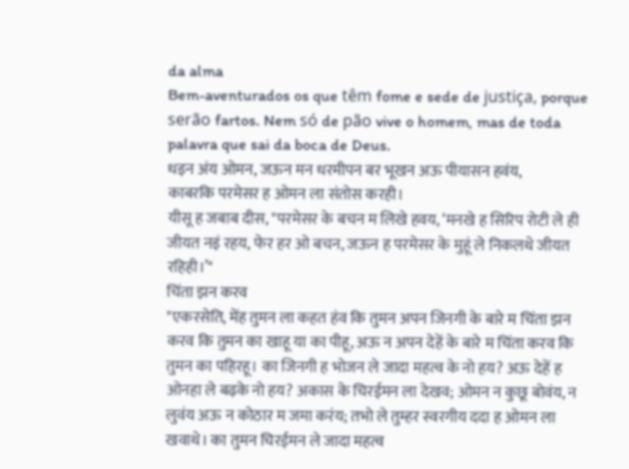da alma
Bem-aventurados os que têm fome e sede de justiça, porque serão fartos. Nem só de pão vive o homem, mas de toda palavra que sai da boca de Deus.
धइन अंय ओमन, जऊन मन धरमीपन बर भूखन अऊ पीयासन हवंय,
काबरकि परमेसर ह ओमन ला संतोस करही।
यीसू ह जबाब दीस, "परमेसर के बचन म लिखे हवय, ‘मनखे ह सिरिप रोटी ले ही जीयत नइं रहय, फेर हर ओ बचन, जऊन ह परमेसर के मुहूं ले निकलथे जीयत रहिही।’"
चिंता झन करव
"एकरसेति, मेंह तुमन ला कहत हंव कि तुमन अपन जिनगी के बारे म चिंता झन करव कि तुमन का खाहू या का पीहू, अऊ न अपन देहें के बारे म चिंता करव कि तुमन का पहिरहू। का जिनगी ह भोजन ले जादा महत्व के नो हय? अऊ देहें ह ओनहा ले बढ़के नो हय? अकास के चिरईमन ला देखव; ओमन न कुछू बोवंय, न लुवंय अऊ न कोठार म जमा करंय; तभो ले तुम्हर स्वरगीय ददा ह ओमन ला खवाथे। का तुमन चिरईमन ले जादा महत्व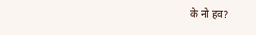के नो हव?